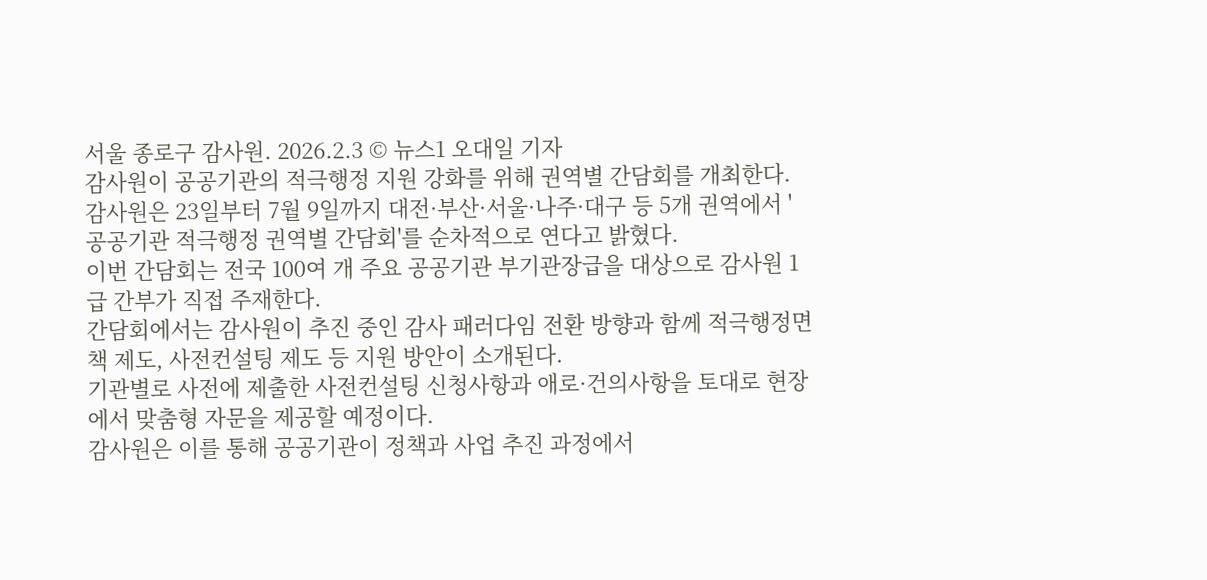서울 종로구 감사원. 2026.2.3 © 뉴스1 오대일 기자
감사원이 공공기관의 적극행정 지원 강화를 위해 권역별 간담회를 개최한다.
감사원은 23일부터 7월 9일까지 대전·부산·서울·나주·대구 등 5개 권역에서 '공공기관 적극행정 권역별 간담회'를 순차적으로 연다고 밝혔다.
이번 간담회는 전국 100여 개 주요 공공기관 부기관장급을 대상으로 감사원 1급 간부가 직접 주재한다.
간담회에서는 감사원이 추진 중인 감사 패러다임 전환 방향과 함께 적극행정면책 제도, 사전컨설팅 제도 등 지원 방안이 소개된다.
기관별로 사전에 제출한 사전컨설팅 신청사항과 애로·건의사항을 토대로 현장에서 맞춤형 자문을 제공할 예정이다.
감사원은 이를 통해 공공기관이 정책과 사업 추진 과정에서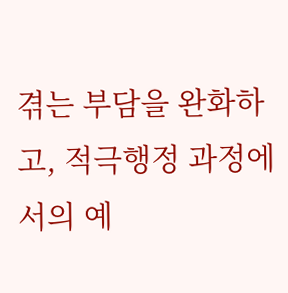겪는 부담을 완화하고, 적극행정 과정에서의 예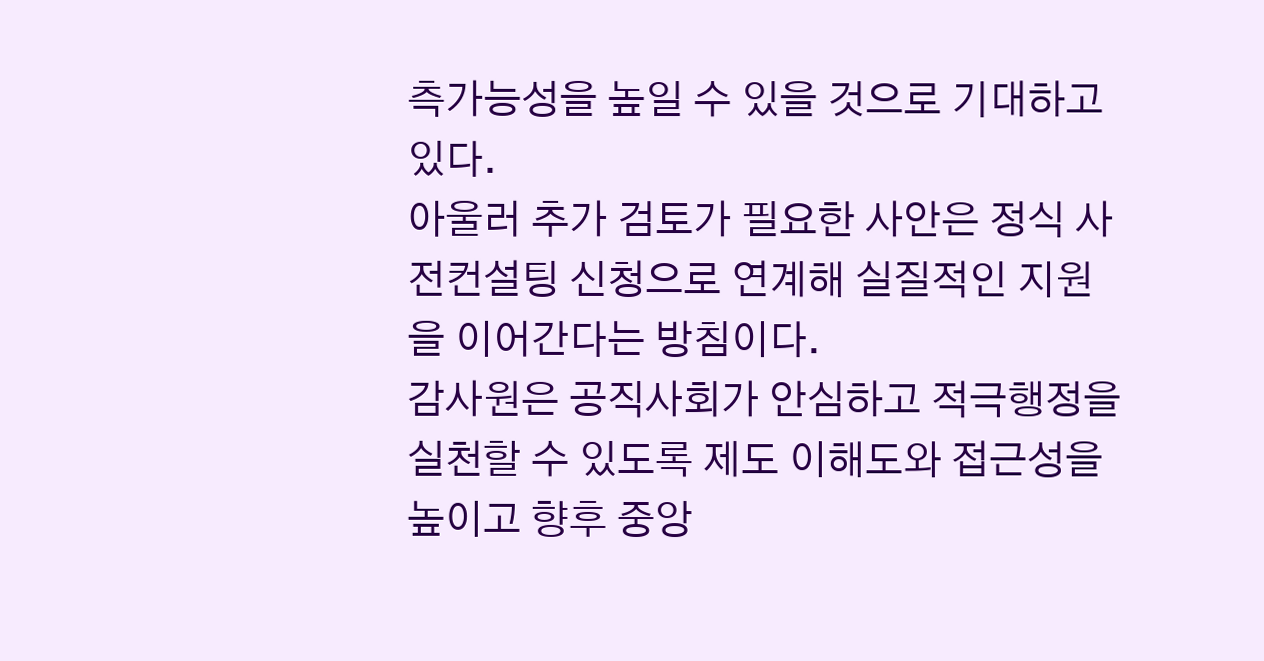측가능성을 높일 수 있을 것으로 기대하고 있다.
아울러 추가 검토가 필요한 사안은 정식 사전컨설팅 신청으로 연계해 실질적인 지원을 이어간다는 방침이다.
감사원은 공직사회가 안심하고 적극행정을 실천할 수 있도록 제도 이해도와 접근성을 높이고 향후 중앙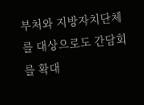부처와 지방자치단체를 대상으로도 간담회를 확대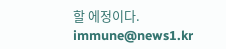할 에정이다.
immune@news1.kr